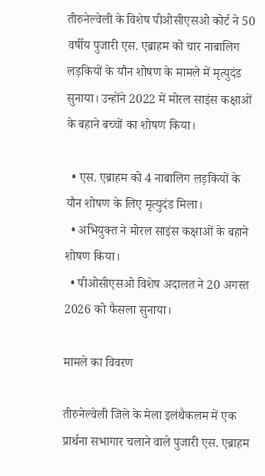तीरुनेल्वेली के विशेष पीओसीएसओ कोर्ट ने 50 वर्षीय पुजारी एस. एब्राहम को चार नाबालिग लड़कियों के यौन शोषण के मामले में मृत्युदंड सुनाया। उन्होंने 2022 में मोरल साइंस कक्षाओं के बहाने बच्चों का शोषण किया।

  • एस. एब्राहम को 4 नाबालिग लड़कियों के यौन शोषण के लिए मृत्युदंड मिला।
  • अभियुक्त ने मोरल साइंस कक्षाओं के बहाने शोषण किया।
  • पीओसीएसओ विशेष अदालत ने 20 अगस्त 2026 को फैसला सुनाया।

मामले का विवरण

तीरुनेल्वेली जिले के मेला इलंथैकलम में एक प्रार्थना सभागार चलाने वाले पुजारी एस. एब्राहम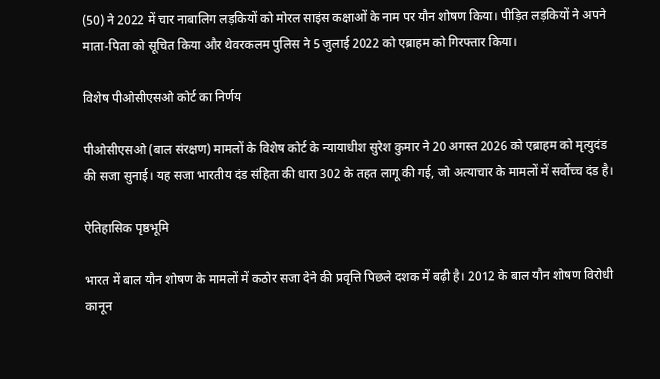(50) ने 2022 में चार नाबालिग लड़कियों को मोरल साइंस कक्षाओं के नाम पर यौन शोषण किया। पीड़ित लड़कियों ने अपने माता-पिता को सूचित किया और थेवरकलम पुलिस ने 5 जुलाई 2022 को एब्राहम को गिरफ्तार किया।

विशेष पीओसीएसओ कोर्ट का निर्णय

पीओसीएसओ (बाल संरक्षण) मामलों के विशेष कोर्ट के न्यायाधीश सुरेश कुमार ने 20 अगस्त 2026 को एब्राहम को मृत्युदंड की सजा सुनाई। यह सजा भारतीय दंड संहिता की धारा 302 के तहत लागू की गई, जो अत्याचार के मामलों में सर्वोच्च दंड है।

ऐतिहासिक पृष्ठभूमि

भारत में बाल यौन शोषण के मामलों में कठोर सजा देने की प्रवृत्ति पिछले दशक में बढ़ी है। 2012 के बाल यौन शोषण विरोधी कानून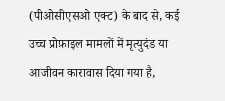(पीओसीएसओ एक्ट) के बाद से, कई उच्च प्रोफ़ाइल मामलों में मृत्युदंड या आजीवन कारावास दिया गया है,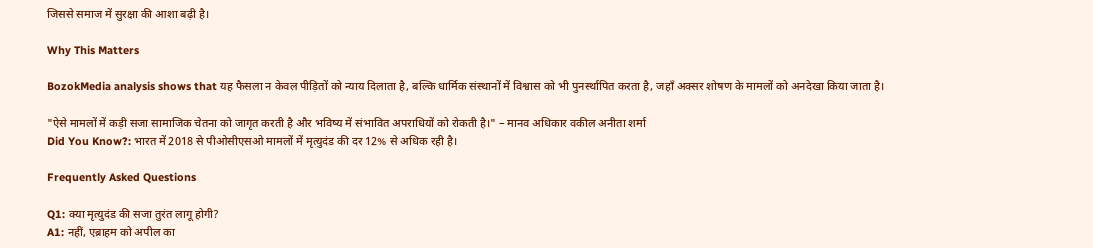जिससे समाज में सुरक्षा की आशा बढ़ी है।

Why This Matters

BozokMedia analysis shows that यह फैसला न केवल पीड़ितों को न्याय दिलाता है, बल्कि धार्मिक संस्थानों में विश्वास को भी पुनर्स्थापित करता है, जहाँ अक्सर शोषण के मामलों को अनदेखा किया जाता है।

"ऐसे मामलों में कड़ी सजा सामाजिक चेतना को जागृत करती है और भविष्य में संभावित अपराधियों को रोकती है।" – मानव अधिकार वकील अनीता शर्मा
Did You Know?: भारत में 2018 से पीओसीएसओ मामलों में मृत्युदंड की दर 12% से अधिक रही है।

Frequently Asked Questions

Q1: क्या मृत्युदंड की सजा तुरंत लागू होगी?
A1: नहीं, एब्राहम को अपील का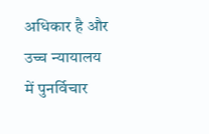अधिकार है और उच्च न्यायालय में पुनर्विचार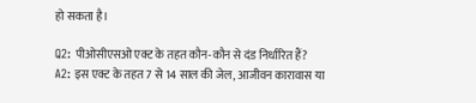हो सकता है।

Q2: पीओसीएसओ एक्ट के तहत कौन-कौन से दंड निर्धारित हैं?
A2: इस एक्ट के तहत 7 से 14 साल की जेल, आजीवन कारावास या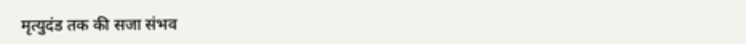मृत्युदंड तक की सजा संभव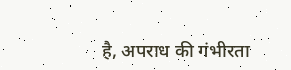है, अपराध की गंभीरता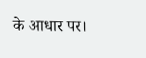के आधार पर।